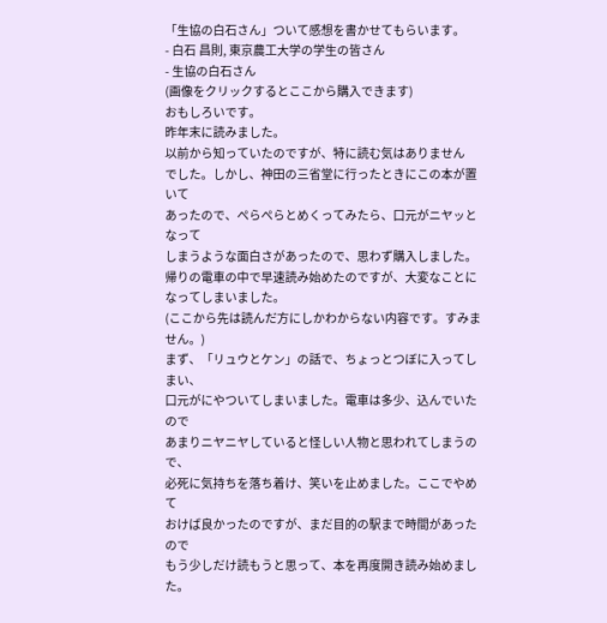「生協の白石さん」ついて感想を書かせてもらいます。
- 白石 昌則, 東京農工大学の学生の皆さん
- 生協の白石さん
(画像をクリックするとここから購入できます)
おもしろいです。
昨年末に読みました。
以前から知っていたのですが、特に読む気はありません
でした。しかし、神田の三省堂に行ったときにこの本が置いて
あったので、ぺらぺらとめくってみたら、口元がニヤッとなって
しまうような面白さがあったので、思わず購入しました。
帰りの電車の中で早速読み始めたのですが、大変なことに
なってしまいました。
(ここから先は読んだ方にしかわからない内容です。すみません。)
まず、「リュウとケン」の話で、ちょっとつぼに入ってしまい、
口元がにやついてしまいました。電車は多少、込んでいたので
あまりニヤニヤしていると怪しい人物と思われてしまうので、
必死に気持ちを落ち着け、笑いを止めました。ここでやめて
おけば良かったのですが、まだ目的の駅まで時間があったので
もう少しだけ読もうと思って、本を再度開き読み始めました。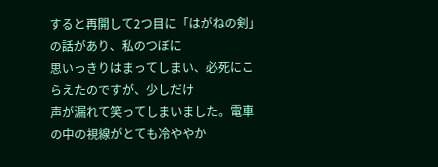すると再開して2つ目に「はがねの剣」の話があり、私のつぼに
思いっきりはまってしまい、必死にこらえたのですが、少しだけ
声が漏れて笑ってしまいました。電車の中の視線がとても冷ややか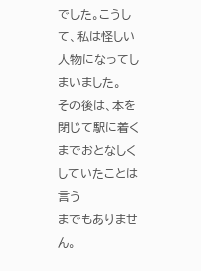でした。こうして、私は怪しい人物になってしまいました。
その後は、本を閉じて駅に着くまでおとなしくしていたことは言う
までもありません。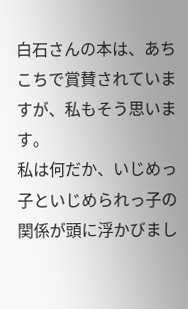白石さんの本は、あちこちで賞賛されていますが、私もそう思います。
私は何だか、いじめっ子といじめられっ子の関係が頭に浮かびまし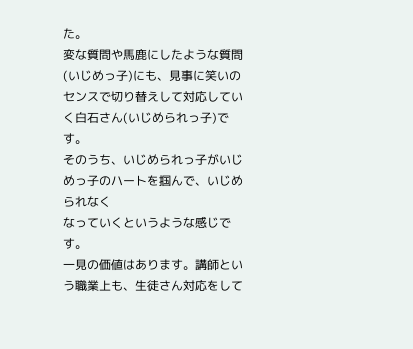た。
変な質問や馬鹿にしたような質問(いじめっ子)にも、見事に笑いの
センスで切り替えして対応していく白石さん(いじめられっ子)です。
そのうち、いじめられっ子がいじめっ子のハートを掴んで、いじめられなく
なっていくというような感じです。
一見の価値はあります。講師という職業上も、生徒さん対応をして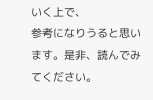いく上で、
参考になりうると思います。是非、読んでみてください。